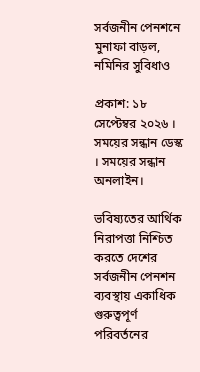সর্বজনীন পেনশনে মুনাফা বাড়ল, নমিনির সুবিধাও

প্রকাশ: ১৮ সেপ্টেম্বর ২০২৬ । সময়ের সন্ধান ডেস্ক । সময়ের সন্ধান অনলাইন।

ভবিষ্যতের আর্থিক নিরাপত্তা নিশ্চিত করতে দেশের সর্বজনীন পেনশন ব্যবস্থায় একাধিক গুরুত্বপূর্ণ পরিবর্তনের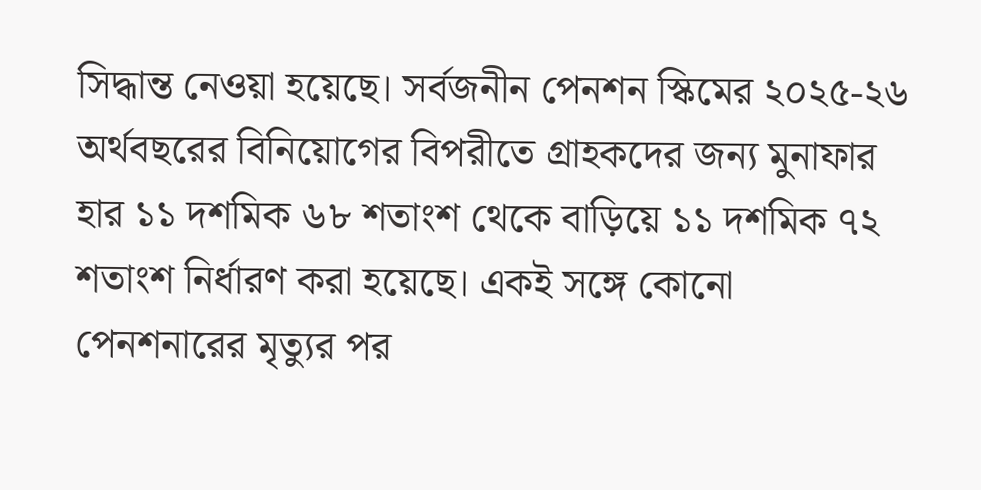সিদ্ধান্ত নেওয়া হয়েছে। সর্বজনীন পেনশন স্কিমের ২০২৫-২৬ অর্থবছরের বিনিয়োগের বিপরীতে গ্রাহকদের জন্য মুনাফার হার ১১ দশমিক ৬৮ শতাংশ থেকে বাড়িয়ে ১১ দশমিক ৭২ শতাংশ নির্ধারণ করা হয়েছে। একই সঙ্গে কোনো পেনশনারের মৃত্যুর পর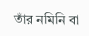তাঁর নমিনি বা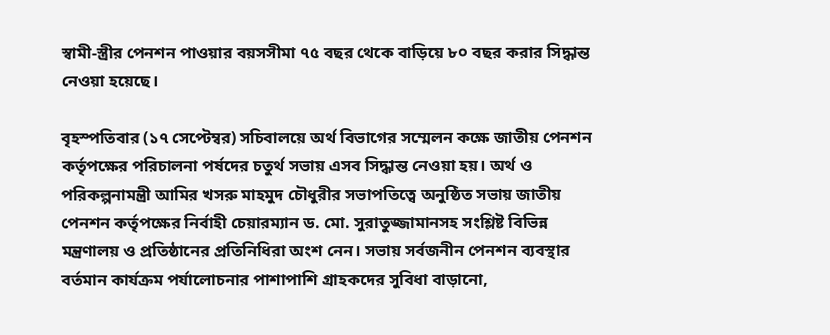স্বামী-স্ত্রীর পেনশন পাওয়ার বয়সসীমা ৭৫ বছর থেকে বাড়িয়ে ৮০ বছর করার সিদ্ধান্ত নেওয়া হয়েছে।

বৃহস্পতিবার (১৭ সেপ্টেম্বর) সচিবালয়ে অর্থ বিভাগের সম্মেলন কক্ষে জাতীয় পেনশন কর্তৃপক্ষের পরিচালনা পর্ষদের চতুর্থ সভায় এসব সিদ্ধান্ত নেওয়া হয়। অর্থ ও পরিকল্পনামন্ত্রী আমির খসরু মাহমুদ চৌধুরীর সভাপতিত্বে অনুষ্ঠিত সভায় জাতীয় পেনশন কর্তৃপক্ষের নির্বাহী চেয়ারম্যান ড. মো. সুরাতুজ্জামানসহ সংশ্লিষ্ট বিভিন্ন মন্ত্রণালয় ও প্রতিষ্ঠানের প্রতিনিধিরা অংশ নেন। সভায় সর্বজনীন পেনশন ব্যবস্থার বর্তমান কার্যক্রম পর্যালোচনার পাশাপাশি গ্রাহকদের সুবিধা বাড়ানো,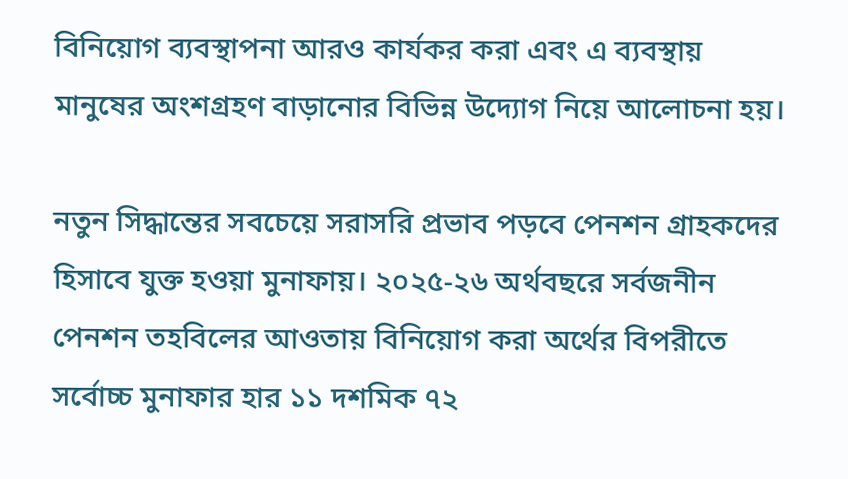বিনিয়োগ ব্যবস্থাপনা আরও কার্যকর করা এবং এ ব্যবস্থায় মানুষের অংশগ্রহণ বাড়ানোর বিভিন্ন উদ্যোগ নিয়ে আলোচনা হয়।

নতুন সিদ্ধান্তের সবচেয়ে সরাসরি প্রভাব পড়বে পেনশন গ্রাহকদের হিসাবে যুক্ত হওয়া মুনাফায়। ২০২৫-২৬ অর্থবছরে সর্বজনীন পেনশন তহবিলের আওতায় বিনিয়োগ করা অর্থের বিপরীতে সর্বোচ্চ মুনাফার হার ১১ দশমিক ৭২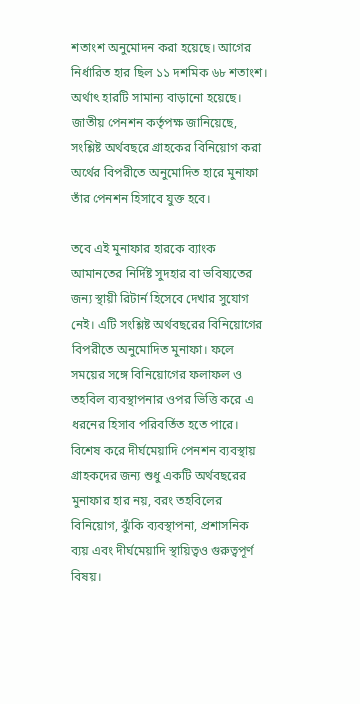শতাংশ অনুমোদন করা হয়েছে। আগের নির্ধারিত হার ছিল ১১ দশমিক ৬৮ শতাংশ। অর্থাৎ হারটি সামান্য বাড়ানো হয়েছে। জাতীয় পেনশন কর্তৃপক্ষ জানিয়েছে, সংশ্লিষ্ট অর্থবছরে গ্রাহকের বিনিয়োগ করা অর্থের বিপরীতে অনুমোদিত হারে মুনাফা তাঁর পেনশন হিসাবে যুক্ত হবে।

তবে এই মুনাফার হারকে ব্যাংক আমানতের নির্দিষ্ট সুদহার বা ভবিষ্যতের জন্য স্থায়ী রিটার্ন হিসেবে দেখার সুযোগ নেই। এটি সংশ্লিষ্ট অর্থবছরের বিনিয়োগের বিপরীতে অনুমোদিত মুনাফা। ফলে সময়ের সঙ্গে বিনিয়োগের ফলাফল ও তহবিল ব্যবস্থাপনার ওপর ভিত্তি করে এ ধরনের হিসাব পরিবর্তিত হতে পারে। বিশেষ করে দীর্ঘমেয়াদি পেনশন ব্যবস্থায় গ্রাহকদের জন্য শুধু একটি অর্থবছরের মুনাফার হার নয়, বরং তহবিলের বিনিয়োগ, ঝুঁকি ব্যবস্থাপনা, প্রশাসনিক ব্যয় এবং দীর্ঘমেয়াদি স্থায়িত্বও গুরুত্বপূর্ণ বিষয়।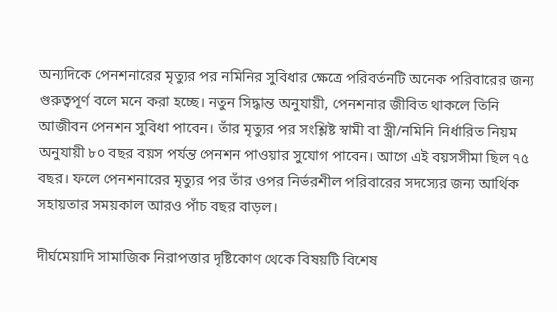অন্যদিকে পেনশনারের মৃত্যুর পর নমিনির সুবিধার ক্ষেত্রে পরিবর্তনটি অনেক পরিবারের জন্য গুরুত্বপূর্ণ বলে মনে করা হচ্ছে। নতুন সিদ্ধান্ত অনুযায়ী, পেনশনার জীবিত থাকলে তিনি আজীবন পেনশন সুবিধা পাবেন। তাঁর মৃত্যুর পর সংশ্লিষ্ট স্বামী বা স্ত্রী/নমিনি নির্ধারিত নিয়ম অনুযায়ী ৮০ বছর বয়স পর্যন্ত পেনশন পাওয়ার সুযোগ পাবেন। আগে এই বয়সসীমা ছিল ৭৫ বছর। ফলে পেনশনারের মৃত্যুর পর তাঁর ওপর নির্ভরশীল পরিবারের সদস্যের জন্য আর্থিক সহায়তার সময়কাল আরও পাঁচ বছর বাড়ল।

দীর্ঘমেয়াদি সামাজিক নিরাপত্তার দৃষ্টিকোণ থেকে বিষয়টি বিশেষ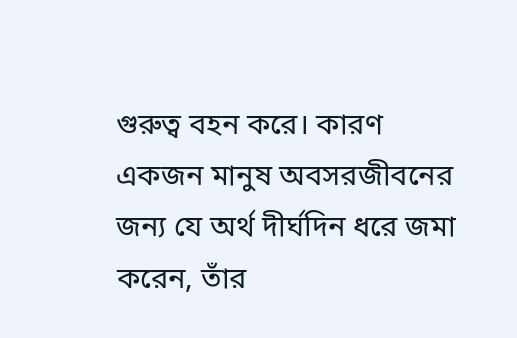গুরুত্ব বহন করে। কারণ একজন মানুষ অবসরজীবনের জন্য যে অর্থ দীর্ঘদিন ধরে জমা করেন, তাঁর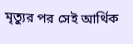মৃত্যুর পর সেই আর্থিক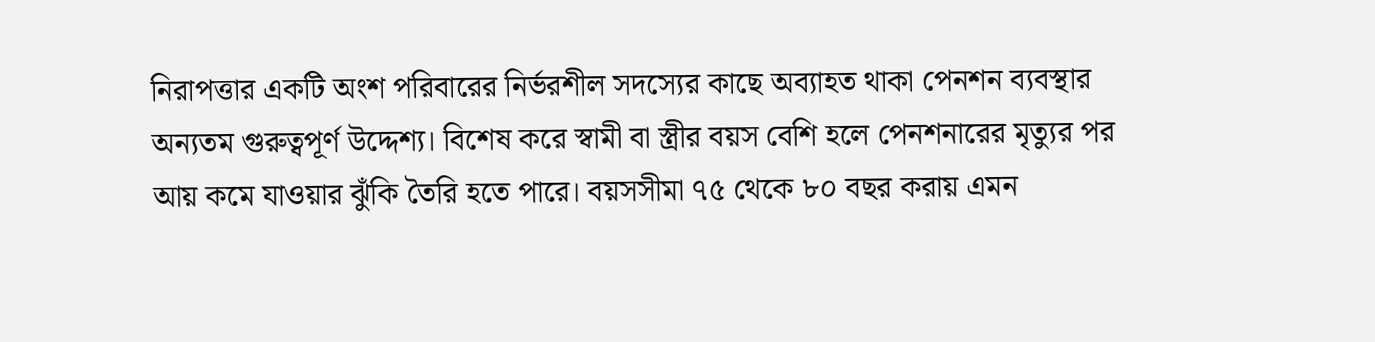নিরাপত্তার একটি অংশ পরিবারের নির্ভরশীল সদস্যের কাছে অব্যাহত থাকা পেনশন ব্যবস্থার অন্যতম গুরুত্বপূর্ণ উদ্দেশ্য। বিশেষ করে স্বামী বা স্ত্রীর বয়স বেশি হলে পেনশনারের মৃত্যুর পর আয় কমে যাওয়ার ঝুঁকি তৈরি হতে পারে। বয়সসীমা ৭৫ থেকে ৮০ বছর করায় এমন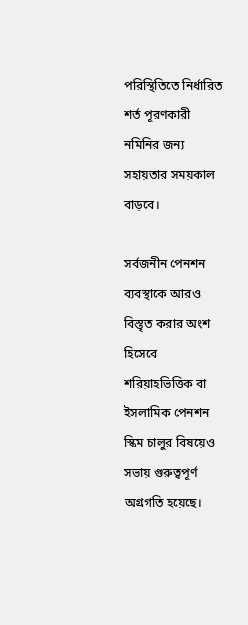পরিস্থিতিতে নির্ধারিত শর্ত পূরণকারী নমিনির জন্য সহায়তার সময়কাল বাড়বে।

সর্বজনীন পেনশন ব্যবস্থাকে আরও বিস্তৃত করার অংশ হিসেবে শরিয়াহভিত্তিক বা ইসলামিক পেনশন স্কিম চালুর বিষয়েও সভায় গুরুত্বপূর্ণ অগ্রগতি হয়েছে।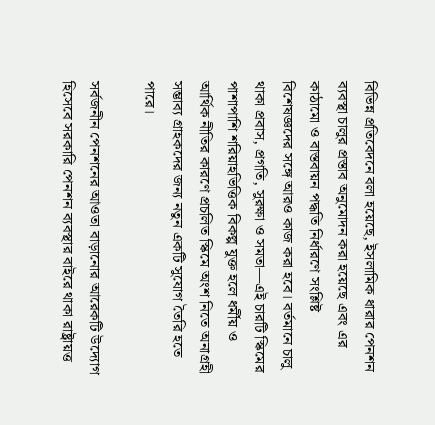বিভিন্ন প্রতিবেদনে বলা হয়েছে, ইসলামিক ধারার পেনশন ব্যবস্থা চালুর প্রস্তাব অনুমোদন করা হয়েছে এবং এর কাঠামো ও বাস্তবায়ন পদ্ধতি নির্ধারণে সংশ্লিষ্ট বিশেষজ্ঞদের সঙ্গে আরও কাজ করা হবে। বর্তমানে চালু থাকা প্রবাস, প্রগতি, সুরক্ষা ও সমতা—এই চারটি স্কিমের পাশাপাশি শরিয়াহভিত্তিক বিকল্প যুক্ত হলে ধর্মীয় ও আর্থিক নীতির কারণে প্রচলিত স্কিমে অংশ নিতে অনাগ্রহী সম্ভাব্য গ্রাহকদের জন্য নতুন একটি সুযোগ তৈরি হতে পারে।

সর্বজনীন পেনশনের আওতা বাড়ানোর আরেকটি উদ্যোগ হিসেবে সরকারি পেনশন ব্যবস্থার বাইরে থাকা রাষ্ট্রায়ত্ত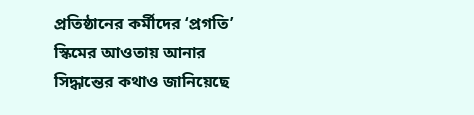প্রতিষ্ঠানের কর্মীদের ‘প্রগতি’ স্কিমের আওতায় আনার সিদ্ধান্তের কথাও জানিয়েছে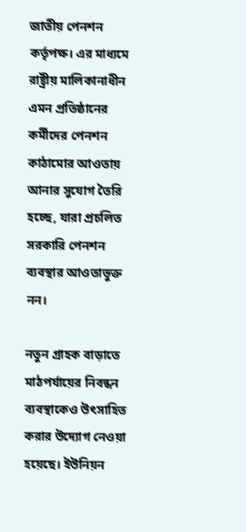জাতীয় পেনশন কর্তৃপক্ষ। এর মাধ্যমে রাষ্ট্রীয় মালিকানাধীন এমন প্রতিষ্ঠানের কর্মীদের পেনশন কাঠামোর আওতায় আনার সুযোগ তৈরি হচ্ছে, যারা প্রচলিত সরকারি পেনশন ব্যবস্থার আওতাভুক্ত নন।

নতুন গ্রাহক বাড়াতে মাঠপর্যায়ের নিবন্ধন ব্যবস্থাকেও উৎসাহিত করার উদ্যোগ নেওয়া হয়েছে। ইউনিয়ন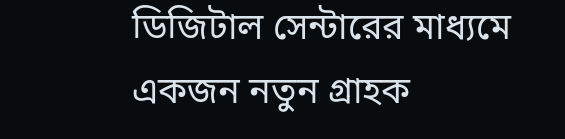ডিজিটাল সেন্টারের মাধ্যমে একজন নতুন গ্রাহক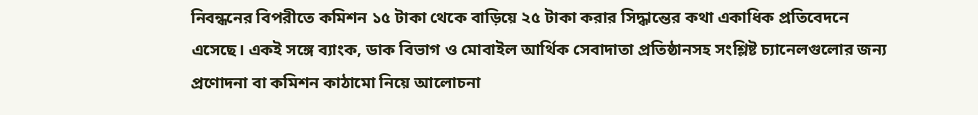নিবন্ধনের বিপরীতে কমিশন ১৫ টাকা থেকে বাড়িয়ে ২৫ টাকা করার সিদ্ধান্তের কথা একাধিক প্রতিবেদনে এসেছে। একই সঙ্গে ব্যাংক, ডাক বিভাগ ও মোবাইল আর্থিক সেবাদাতা প্রতিষ্ঠানসহ সংশ্লিষ্ট চ্যানেলগুলোর জন্য প্রণোদনা বা কমিশন কাঠামো নিয়ে আলোচনা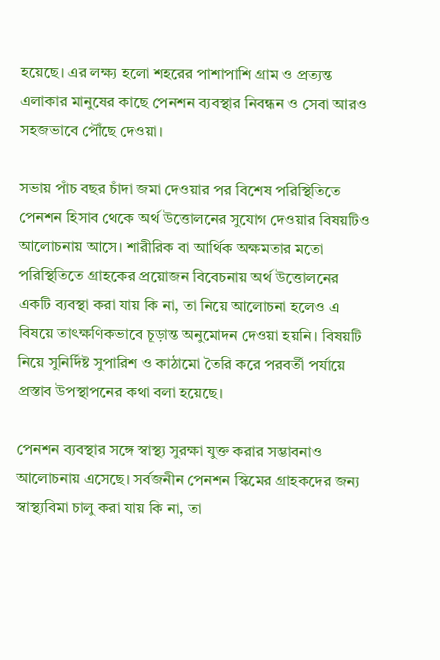হয়েছে। এর লক্ষ্য হলো শহরের পাশাপাশি গ্রাম ও প্রত্যন্ত এলাকার মানুষের কাছে পেনশন ব্যবস্থার নিবন্ধন ও সেবা আরও সহজভাবে পৌঁছে দেওয়া।

সভায় পাঁচ বছর চাঁদা জমা দেওয়ার পর বিশেষ পরিস্থিতিতে পেনশন হিসাব থেকে অর্থ উত্তোলনের সুযোগ দেওয়ার বিষয়টিও আলোচনায় আসে। শারীরিক বা আর্থিক অক্ষমতার মতো পরিস্থিতিতে গ্রাহকের প্রয়োজন বিবেচনায় অর্থ উত্তোলনের একটি ব্যবস্থা করা যায় কি না, তা নিয়ে আলোচনা হলেও এ বিষয়ে তাৎক্ষণিকভাবে চূড়ান্ত অনুমোদন দেওয়া হয়নি। বিষয়টি নিয়ে সুনির্দিষ্ট সুপারিশ ও কাঠামো তৈরি করে পরবর্তী পর্যায়ে প্রস্তাব উপস্থাপনের কথা বলা হয়েছে।

পেনশন ব্যবস্থার সঙ্গে স্বাস্থ্য সুরক্ষা যুক্ত করার সম্ভাবনাও আলোচনায় এসেছে। সর্বজনীন পেনশন স্কিমের গ্রাহকদের জন্য স্বাস্থ্যবিমা চালু করা যায় কি না, তা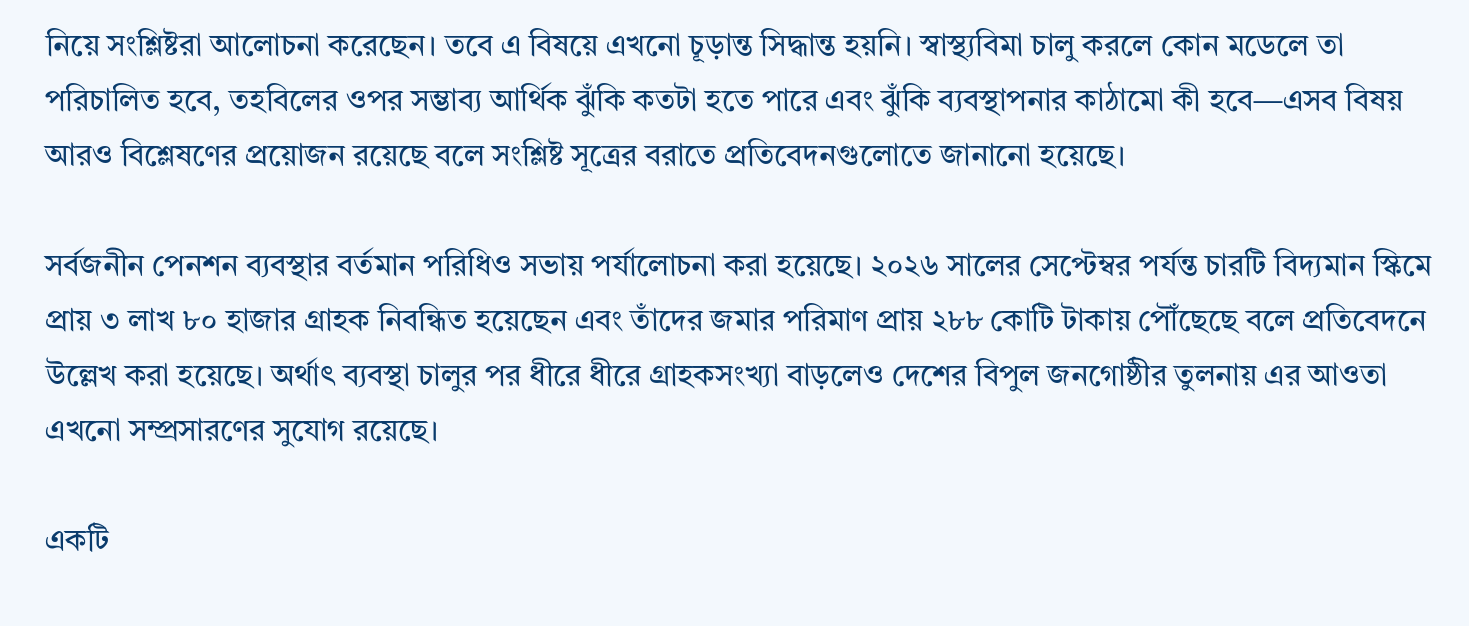নিয়ে সংশ্লিষ্টরা আলোচনা করেছেন। তবে এ বিষয়ে এখনো চূড়ান্ত সিদ্ধান্ত হয়নি। স্বাস্থ্যবিমা চালু করলে কোন মডেলে তা পরিচালিত হবে, তহবিলের ওপর সম্ভাব্য আর্থিক ঝুঁকি কতটা হতে পারে এবং ঝুঁকি ব্যবস্থাপনার কাঠামো কী হবে—এসব বিষয় আরও বিশ্লেষণের প্রয়োজন রয়েছে বলে সংশ্লিষ্ট সূত্রের বরাতে প্রতিবেদনগুলোতে জানানো হয়েছে।

সর্বজনীন পেনশন ব্যবস্থার বর্তমান পরিধিও সভায় পর্যালোচনা করা হয়েছে। ২০২৬ সালের সেপ্টেম্বর পর্যন্ত চারটি বিদ্যমান স্কিমে প্রায় ৩ লাখ ৮০ হাজার গ্রাহক নিবন্ধিত হয়েছেন এবং তাঁদের জমার পরিমাণ প্রায় ২৮৮ কোটি টাকায় পৌঁছেছে বলে প্রতিবেদনে উল্লেখ করা হয়েছে। অর্থাৎ ব্যবস্থা চালুর পর ধীরে ধীরে গ্রাহকসংখ্যা বাড়লেও দেশের বিপুল জনগোষ্ঠীর তুলনায় এর আওতা এখনো সম্প্রসারণের সুযোগ রয়েছে।

একটি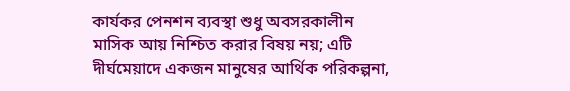কার্যকর পেনশন ব্যবস্থা শুধু অবসরকালীন মাসিক আয় নিশ্চিত করার বিষয় নয়; এটি দীর্ঘমেয়াদে একজন মানুষের আর্থিক পরিকল্পনা,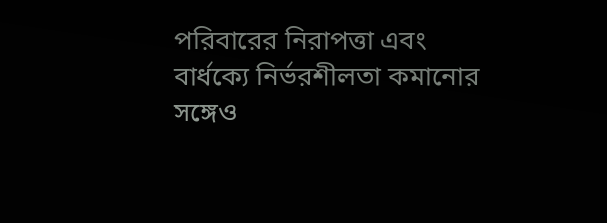পরিবারের নিরাপত্তা এবং বার্ধক্যে নির্ভরশীলতা কমানোর সঙ্গেও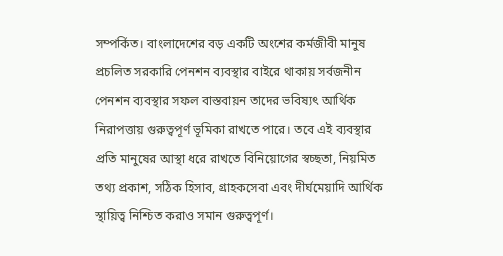সম্পর্কিত। বাংলাদেশের বড় একটি অংশের কর্মজীবী মানুষ প্রচলিত সরকারি পেনশন ব্যবস্থার বাইরে থাকায় সর্বজনীন পেনশন ব্যবস্থার সফল বাস্তবায়ন তাদের ভবিষ্যৎ আর্থিক নিরাপত্তায় গুরুত্বপূর্ণ ভূমিকা রাখতে পারে। তবে এই ব্যবস্থার প্রতি মানুষের আস্থা ধরে রাখতে বিনিয়োগের স্বচ্ছতা, নিয়মিত তথ্য প্রকাশ, সঠিক হিসাব, গ্রাহকসেবা এবং দীর্ঘমেয়াদি আর্থিক স্থায়িত্ব নিশ্চিত করাও সমান গুরুত্বপূর্ণ।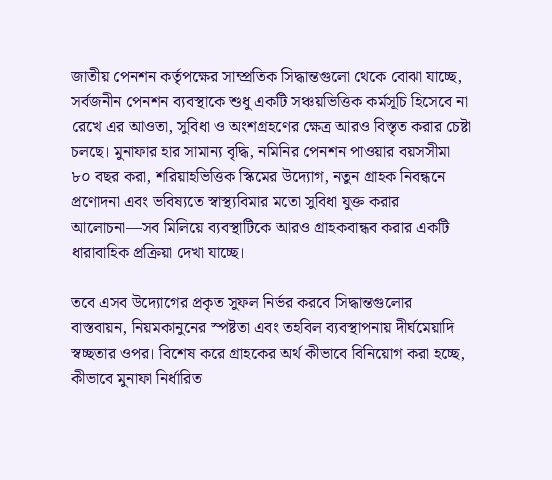জাতীয় পেনশন কর্তৃপক্ষের সাম্প্রতিক সিদ্ধান্তগুলো থেকে বোঝা যাচ্ছে, সর্বজনীন পেনশন ব্যবস্থাকে শুধু একটি সঞ্চয়ভিত্তিক কর্মসূচি হিসেবে না রেখে এর আওতা, সুবিধা ও অংশগ্রহণের ক্ষেত্র আরও বিস্তৃত করার চেষ্টা চলছে। মুনাফার হার সামান্য বৃদ্ধি, নমিনির পেনশন পাওয়ার বয়সসীমা ৮০ বছর করা, শরিয়াহভিত্তিক স্কিমের উদ্যোগ, নতুন গ্রাহক নিবন্ধনে প্রণোদনা এবং ভবিষ্যতে স্বাস্থ্যবিমার মতো সুবিধা যুক্ত করার আলোচনা—সব মিলিয়ে ব্যবস্থাটিকে আরও গ্রাহকবান্ধব করার একটি ধারাবাহিক প্রক্রিয়া দেখা যাচ্ছে।

তবে এসব উদ্যোগের প্রকৃত সুফল নির্ভর করবে সিদ্ধান্তগুলোর বাস্তবায়ন, নিয়মকানুনের স্পষ্টতা এবং তহবিল ব্যবস্থাপনায় দীর্ঘমেয়াদি স্বচ্ছতার ওপর। বিশেষ করে গ্রাহকের অর্থ কীভাবে বিনিয়োগ করা হচ্ছে, কীভাবে মুনাফা নির্ধারিত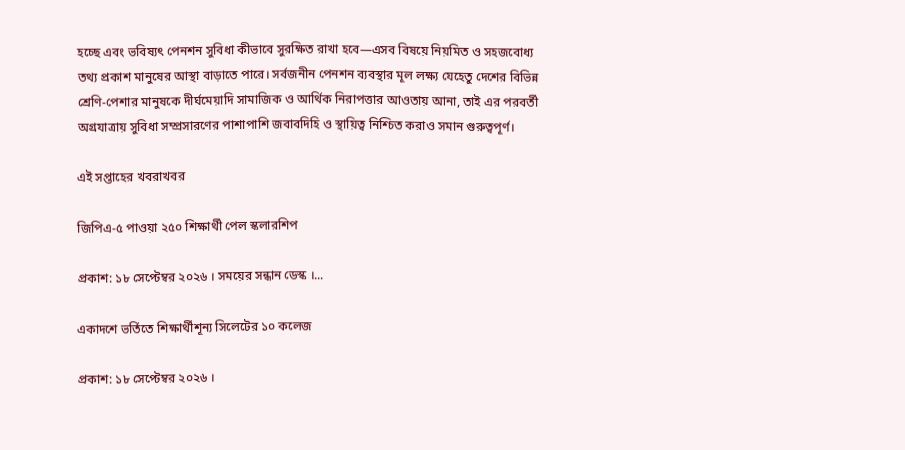হচ্ছে এবং ভবিষ্যৎ পেনশন সুবিধা কীভাবে সুরক্ষিত রাখা হবে—এসব বিষয়ে নিয়মিত ও সহজবোধ্য তথ্য প্রকাশ মানুষের আস্থা বাড়াতে পারে। সর্বজনীন পেনশন ব্যবস্থার মূল লক্ষ্য যেহেতু দেশের বিভিন্ন শ্রেণি-পেশার মানুষকে দীর্ঘমেয়াদি সামাজিক ও আর্থিক নিরাপত্তার আওতায় আনা, তাই এর পরবর্তী অগ্রযাত্রায় সুবিধা সম্প্রসারণের পাশাপাশি জবাবদিহি ও স্থায়িত্ব নিশ্চিত করাও সমান গুরুত্বপূর্ণ।

এই সপ্তাহের খবরাখবর

জিপিএ-৫ পাওয়া ২৫০ শিক্ষার্থী পেল স্কলারশিপ

প্রকাশ: ১৮ সেপ্টেম্বর ২০২৬ । সময়ের সন্ধান ডেস্ক ।...

একাদশে ভর্তিতে শিক্ষার্থীশূন্য সিলেটের ১০ কলেজ

প্রকাশ: ১৮ সেপ্টেম্বর ২০২৬ ।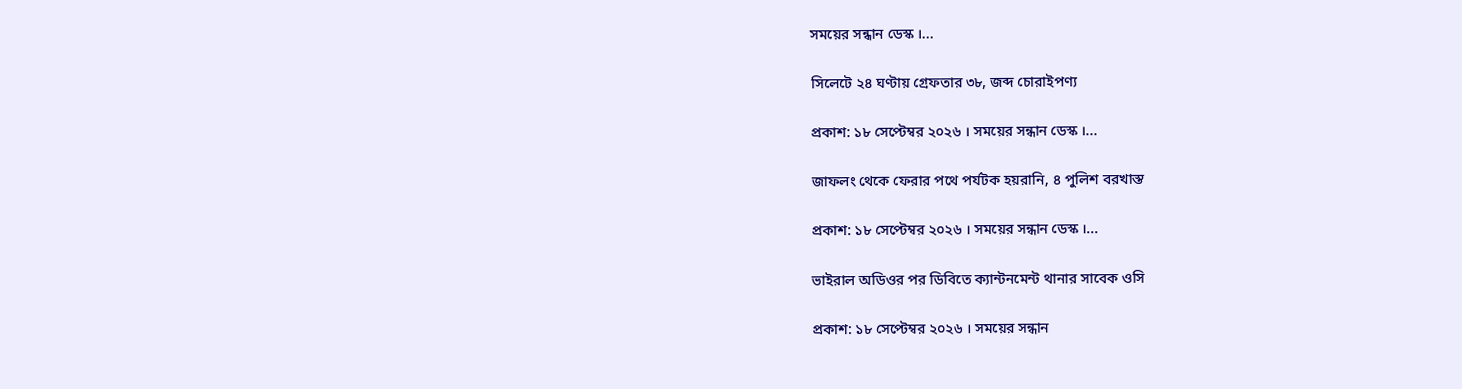সময়ের সন্ধান ডেস্ক ।...

সিলেটে ২৪ ঘণ্টায় গ্রেফতার ৩৮, জব্দ চোরাইপণ্য

প্রকাশ: ১৮ সেপ্টেম্বর ২০২৬ । সময়ের সন্ধান ডেস্ক ।...

জাফলং থেকে ফেরার পথে পর্যটক হয়রানি, ৪ পুলিশ বরখাস্ত

প্রকাশ: ১৮ সেপ্টেম্বর ২০২৬ । সময়ের সন্ধান ডেস্ক ।...

ভাইরাল অডিওর পর ডিবিতে ক্যান্টনমেন্ট থানার সাবেক ওসি

প্রকাশ: ১৮ সেপ্টেম্বর ২০২৬ । সময়ের সন্ধান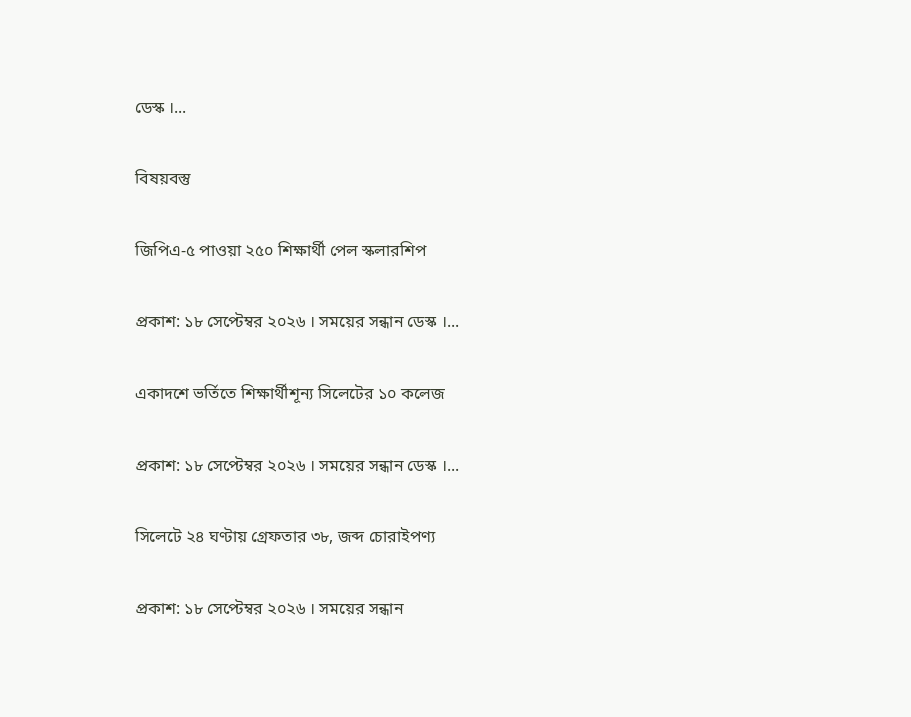ডেস্ক ।...

বিষয়বস্তু

জিপিএ-৫ পাওয়া ২৫০ শিক্ষার্থী পেল স্কলারশিপ

প্রকাশ: ১৮ সেপ্টেম্বর ২০২৬ । সময়ের সন্ধান ডেস্ক ।...

একাদশে ভর্তিতে শিক্ষার্থীশূন্য সিলেটের ১০ কলেজ

প্রকাশ: ১৮ সেপ্টেম্বর ২০২৬ । সময়ের সন্ধান ডেস্ক ।...

সিলেটে ২৪ ঘণ্টায় গ্রেফতার ৩৮, জব্দ চোরাইপণ্য

প্রকাশ: ১৮ সেপ্টেম্বর ২০২৬ । সময়ের সন্ধান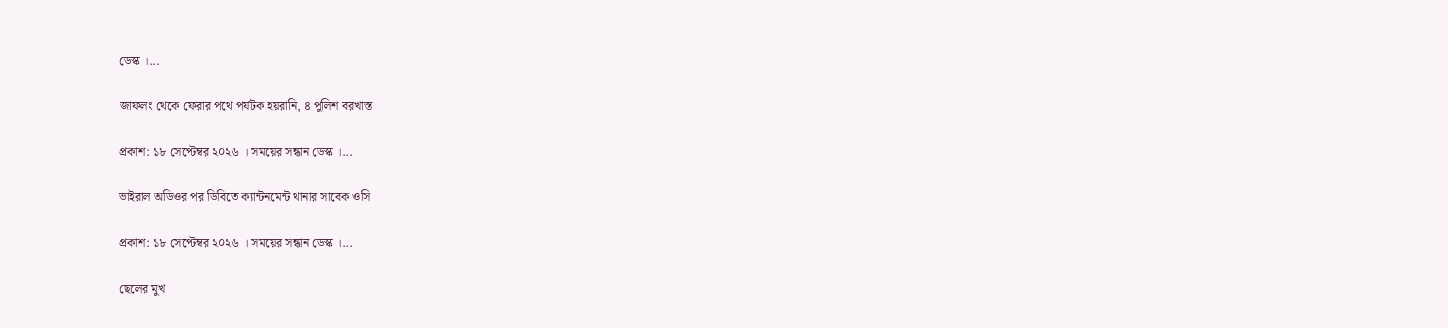ডেস্ক ।...

জাফলং থেকে ফেরার পথে পর্যটক হয়রানি, ৪ পুলিশ বরখাস্ত

প্রকাশ: ১৮ সেপ্টেম্বর ২০২৬ । সময়ের সন্ধান ডেস্ক ।...

ভাইরাল অডিওর পর ডিবিতে ক্যান্টনমেন্ট থানার সাবেক ওসি

প্রকাশ: ১৮ সেপ্টেম্বর ২০২৬ । সময়ের সন্ধান ডেস্ক ।...

ছেলের মুখ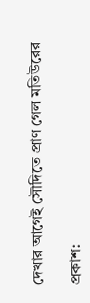দেখার আগেই সৌদিতে প্রাণ গেল মতিউরের

প্রকাশ: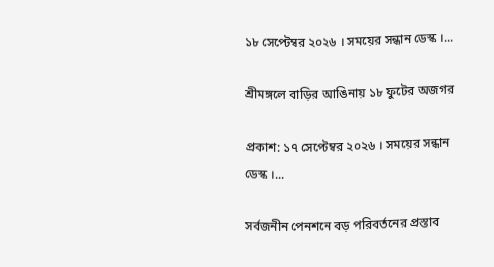১৮ সেপ্টেম্বর ২০২৬ । সময়ের সন্ধান ডেস্ক ।...

শ্রীমঙ্গলে বাড়ির আঙিনায় ১৮ ফুটের অজগর

প্রকাশ: ১৭ সেপ্টেম্বর ২০২৬ । সময়ের সন্ধান ডেস্ক ।...

সর্বজনীন পেনশনে বড় পরিবর্তনের প্রস্তাব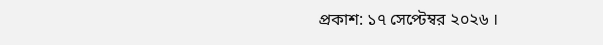প্রকাশ: ১৭ সেপ্টেম্বর ২০২৬ ।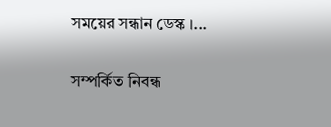সময়ের সন্ধান ডেস্ক ।...

সম্পর্কিত নিবন্ধ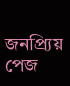জনপ্র্যিয় পেজ